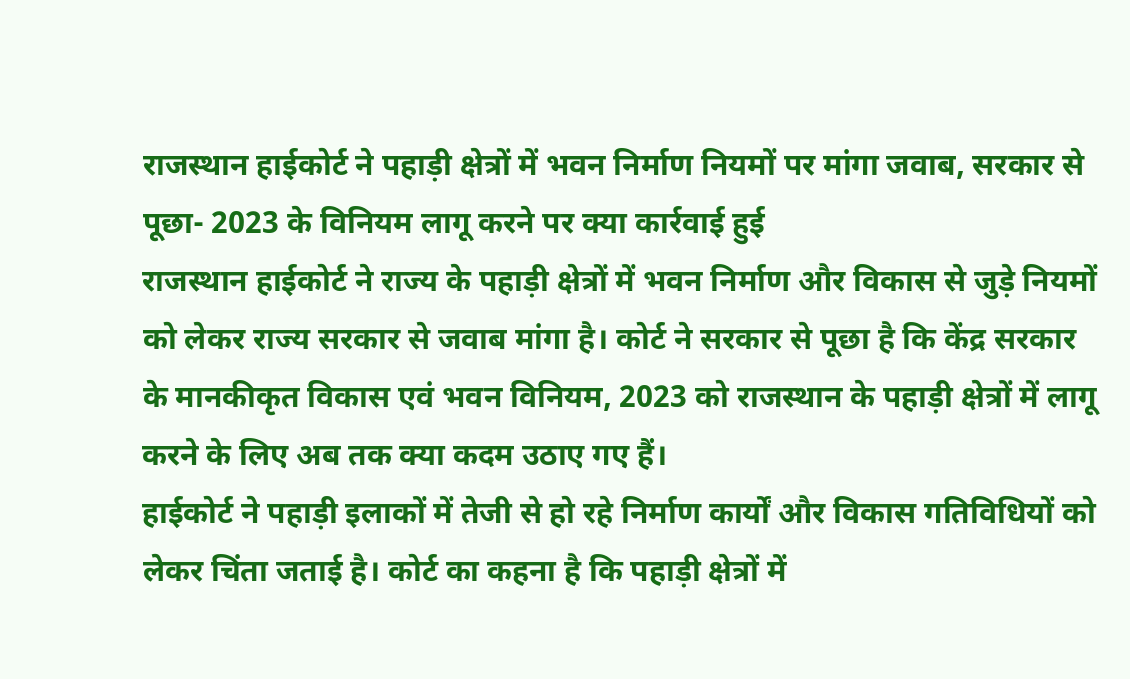राजस्थान हाईकोर्ट ने पहाड़ी क्षेत्रों में भवन निर्माण नियमों पर मांगा जवाब, सरकार से पूछा- 2023 के विनियम लागू करने पर क्या कार्रवाई हुई
राजस्थान हाईकोर्ट ने राज्य के पहाड़ी क्षेत्रों में भवन निर्माण और विकास से जुड़े नियमों को लेकर राज्य सरकार से जवाब मांगा है। कोर्ट ने सरकार से पूछा है कि केंद्र सरकार के मानकीकृत विकास एवं भवन विनियम, 2023 को राजस्थान के पहाड़ी क्षेत्रों में लागू करने के लिए अब तक क्या कदम उठाए गए हैं।
हाईकोर्ट ने पहाड़ी इलाकों में तेजी से हो रहे निर्माण कार्यों और विकास गतिविधियों को लेकर चिंता जताई है। कोर्ट का कहना है कि पहाड़ी क्षेत्रों में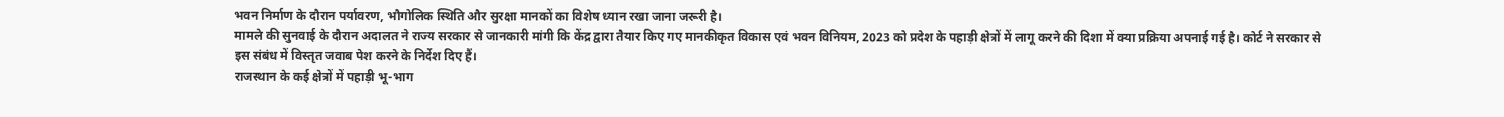भवन निर्माण के दौरान पर्यावरण, भौगोलिक स्थिति और सुरक्षा मानकों का विशेष ध्यान रखा जाना जरूरी है।
मामले की सुनवाई के दौरान अदालत ने राज्य सरकार से जानकारी मांगी कि केंद्र द्वारा तैयार किए गए मानकीकृत विकास एवं भवन विनियम, 2023 को प्रदेश के पहाड़ी क्षेत्रों में लागू करने की दिशा में क्या प्रक्रिया अपनाई गई है। कोर्ट ने सरकार से इस संबंध में विस्तृत जवाब पेश करने के निर्देश दिए हैं।
राजस्थान के कई क्षेत्रों में पहाड़ी भू-भाग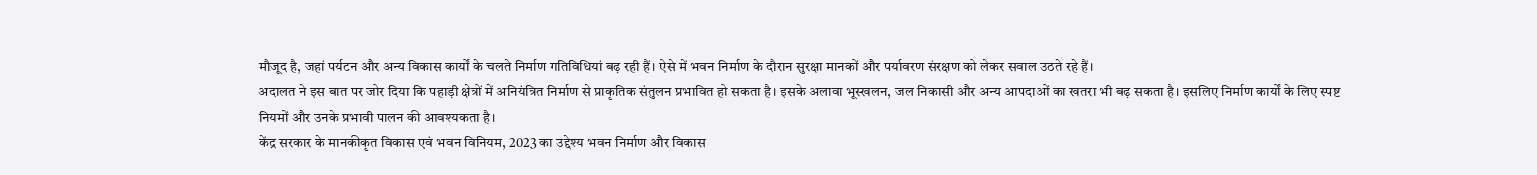मौजूद है, जहां पर्यटन और अन्य विकास कार्यों के चलते निर्माण गतिविधियां बढ़ रही हैं। ऐसे में भवन निर्माण के दौरान सुरक्षा मानकों और पर्यावरण संरक्षण को लेकर सवाल उठते रहे हैं।
अदालत ने इस बात पर जोर दिया कि पहाड़ी क्षेत्रों में अनियंत्रित निर्माण से प्राकृतिक संतुलन प्रभावित हो सकता है। इसके अलावा भूस्खलन, जल निकासी और अन्य आपदाओं का खतरा भी बढ़ सकता है। इसलिए निर्माण कार्यों के लिए स्पष्ट नियमों और उनके प्रभावी पालन की आवश्यकता है।
केंद्र सरकार के मानकीकृत विकास एवं भवन विनियम, 2023 का उद्देश्य भवन निर्माण और विकास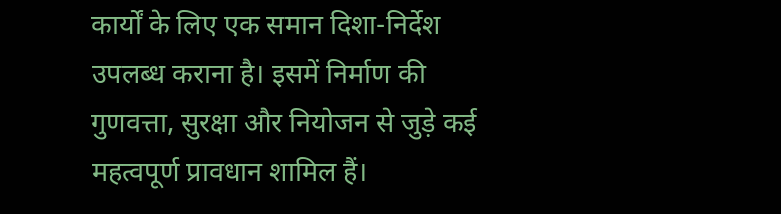कार्यों के लिए एक समान दिशा-निर्देश उपलब्ध कराना है। इसमें निर्माण की गुणवत्ता, सुरक्षा और नियोजन से जुड़े कई महत्वपूर्ण प्रावधान शामिल हैं।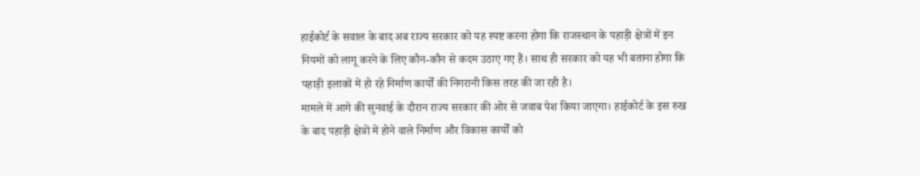हाईकोर्ट के सवाल के बाद अब राज्य सरकार को यह स्पष्ट करना होगा कि राजस्थान के पहाड़ी क्षेत्रों में इन नियमों को लागू करने के लिए कौन-कौन से कदम उठाए गए हैं। साथ ही सरकार को यह भी बताना होगा कि पहाड़ी इलाकों में हो रहे निर्माण कार्यों की निगरानी किस तरह की जा रही है।
मामले में आगे की सुनवाई के दौरान राज्य सरकार की ओर से जवाब पेश किया जाएगा। हाईकोर्ट के इस रुख के बाद पहाड़ी क्षेत्रों में होने वाले निर्माण और विकास कार्यों को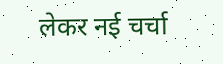लेकर नई चर्चा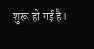शुरू हो गई है।